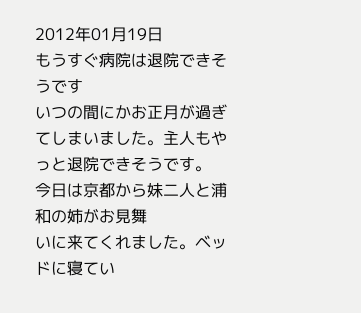2012年01月19日
もうすぐ病院は退院できそうです
いつの間にかお正月が過ぎてしまいました。主人もやっと退院できそうです。
今日は京都から妹二人と浦和の姉がお見舞
いに来てくれました。ベッドに寝てい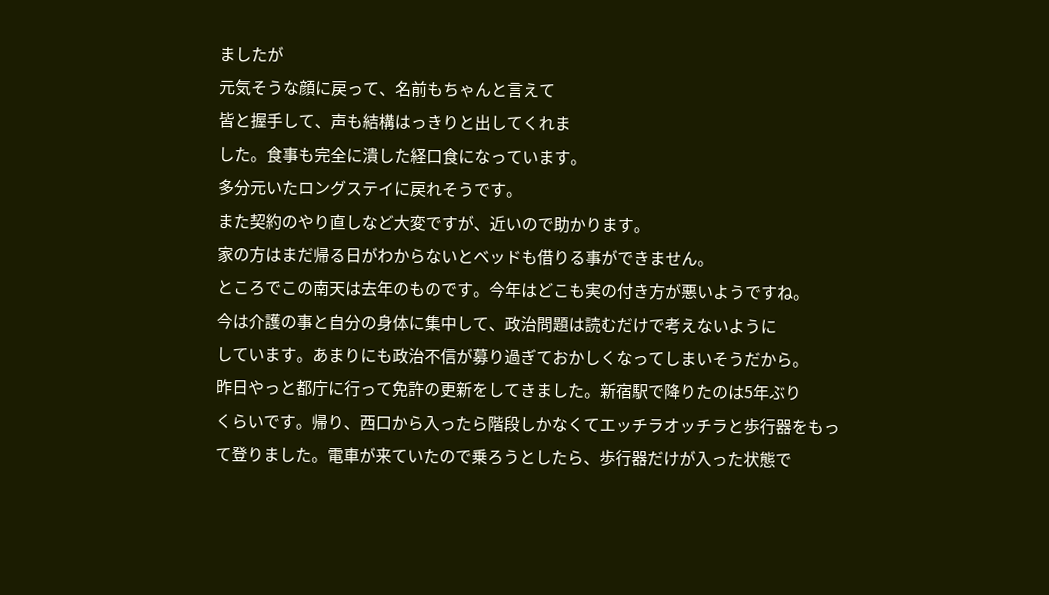ましたが
元気そうな顔に戻って、名前もちゃんと言えて
皆と握手して、声も結構はっきりと出してくれま
した。食事も完全に潰した経口食になっています。
多分元いたロングステイに戻れそうです。
また契約のやり直しなど大変ですが、近いので助かります。
家の方はまだ帰る日がわからないとベッドも借りる事ができません。
ところでこの南天は去年のものです。今年はどこも実の付き方が悪いようですね。
今は介護の事と自分の身体に集中して、政治問題は読むだけで考えないように
しています。あまりにも政治不信が募り過ぎておかしくなってしまいそうだから。
昨日やっと都庁に行って免許の更新をしてきました。新宿駅で降りたのは5年ぶり
くらいです。帰り、西口から入ったら階段しかなくてエッチラオッチラと歩行器をもっ
て登りました。電車が来ていたので乗ろうとしたら、歩行器だけが入った状態で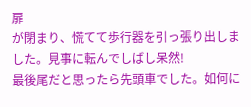扉
が閉まり、慌てて歩行器を引っ張り出しました。見事に転んでしばし呆然!
最後尾だと思ったら先頭車でした。如何に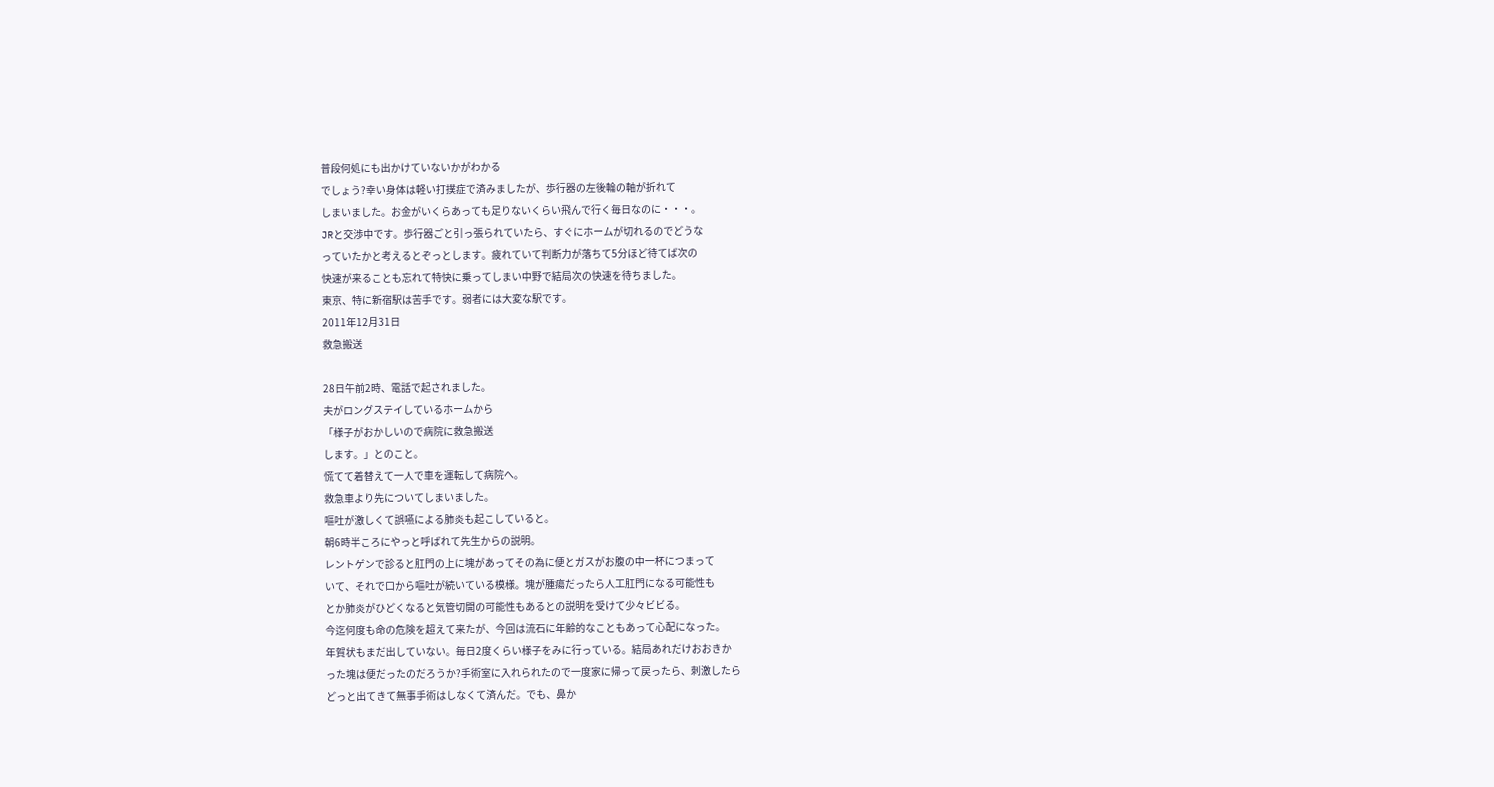普段何処にも出かけていないかがわかる
でしょう?幸い身体は軽い打撲症で済みましたが、歩行器の左後輪の軸が折れて
しまいました。お金がいくらあっても足りないくらい飛んで行く毎日なのに・・・。
JRと交渉中です。歩行器ごと引っ張られていたら、すぐにホームが切れるのでどうな
っていたかと考えるとぞっとします。疲れていて判断力が落ちて5分ほど待てば次の
快速が来ることも忘れて特快に乗ってしまい中野で結局次の快速を待ちました。
東京、特に新宿駅は苦手です。弱者には大変な駅です。
2011年12月31日
救急搬送

28日午前2時、電話で起されました。
夫がロングステイしているホームから
「様子がおかしいので病院に救急搬送
します。」とのこと。
慌てて着替えて一人で車を運転して病院へ。
救急車より先についてしまいました。
嘔吐が激しくて誤嚥による肺炎も起こしていると。
朝6時半ころにやっと呼ばれて先生からの説明。
レントゲンで診ると肛門の上に塊があってその為に便とガスがお腹の中一杯につまって
いて、それで口から嘔吐が続いている模様。塊が腫瘍だったら人工肛門になる可能性も
とか肺炎がひどくなると気管切開の可能性もあるとの説明を受けて少々ビビる。
今迄何度も命の危険を超えて来たが、今回は流石に年齢的なこともあって心配になった。
年賀状もまだ出していない。毎日2度くらい様子をみに行っている。結局あれだけおおきか
った塊は便だったのだろうか?手術室に入れられたので一度家に帰って戻ったら、刺激したら
どっと出てきて無事手術はしなくて済んだ。でも、鼻か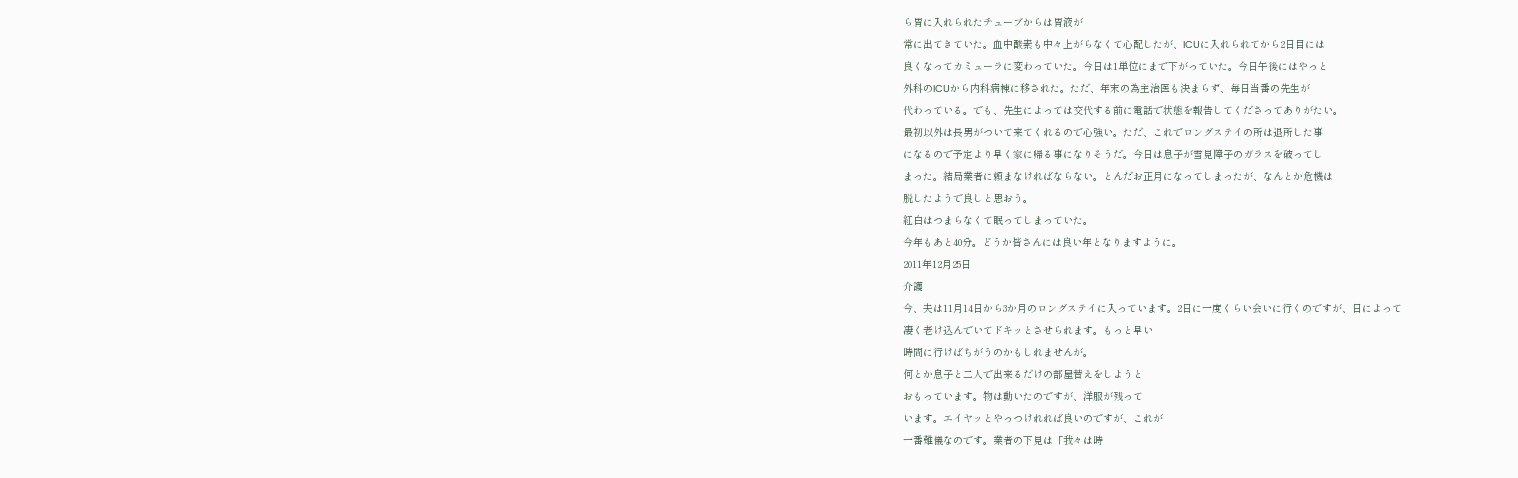ら胃に入れられたチューブからは胃液が
常に出てきていた。血中酸素も中々上がらなくて心配したが、ICUに入れられてから2日目には
良くなってカミューラに変わっていた。今日は1単位にまで下がっていた。今日午後にはやっと
外科のICUから内科病棟に移された。ただ、年末の為主治医も決まらず、毎日当番の先生が
代わっている。でも、先生によっては交代する前に電話で状態を報告してくださってありがたい。
最初以外は長男がついて来てくれるので心強い。ただ、これでロングステイの所は退所した事
になるので予定より早く家に帰る事になりそうだ。今日は息子が雪見障子のガラスを破ってし
まった。結局業者に頼まなければならない。とんだお正月になってしまったが、なんとか危機は
脱したようで良しと思おう。
紅白はつまらなくて眠ってしまっていた。
今年もあと40分。どうか皆さんには良い年となりますように。
2011年12月25日
介護
今、夫は11月14日から3か月のロングステイに入っています。2日に一度くらい会いに行くのですが、日によって
凄く老け込んでいてドキッとさせられます。もっと早い
時間に行けばちがうのかもしれませんが。
何とか息子と二人で出来るだけの部屋替えをしようと
おもっています。物は動いたのですが、洋服が残って
います。エイヤッとやっつけれれば良いのですが、これが
一番難儀なのです。業者の下見は「我々は時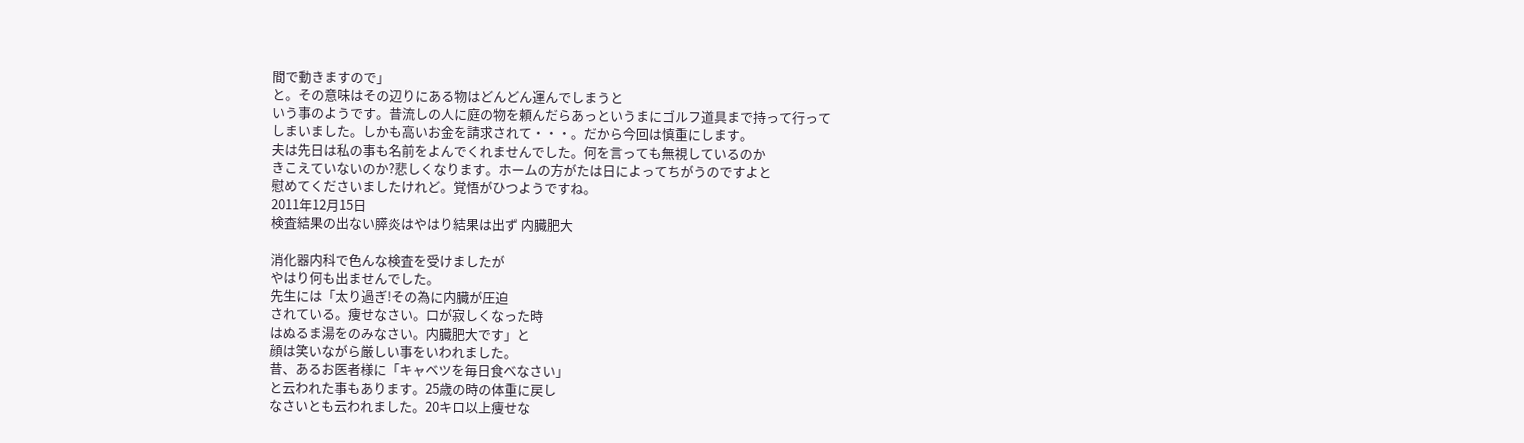間で動きますので」
と。その意味はその辺りにある物はどんどん運んでしまうと
いう事のようです。昔流しの人に庭の物を頼んだらあっというまにゴルフ道具まで持って行って
しまいました。しかも高いお金を請求されて・・・。だから今回は慎重にします。
夫は先日は私の事も名前をよんでくれませんでした。何を言っても無視しているのか
きこえていないのか?悲しくなります。ホームの方がたは日によってちがうのですよと
慰めてくださいましたけれど。覚悟がひつようですね。
2011年12月15日
検査結果の出ない膵炎はやはり結果は出ず 内臓肥大

消化器内科で色んな検査を受けましたが
やはり何も出ませんでした。
先生には「太り過ぎ!その為に内臓が圧迫
されている。痩せなさい。口が寂しくなった時
はぬるま湯をのみなさい。内臓肥大です」と
顔は笑いながら厳しい事をいわれました。
昔、あるお医者様に「キャベツを毎日食べなさい」
と云われた事もあります。25歳の時の体重に戻し
なさいとも云われました。20キロ以上痩せな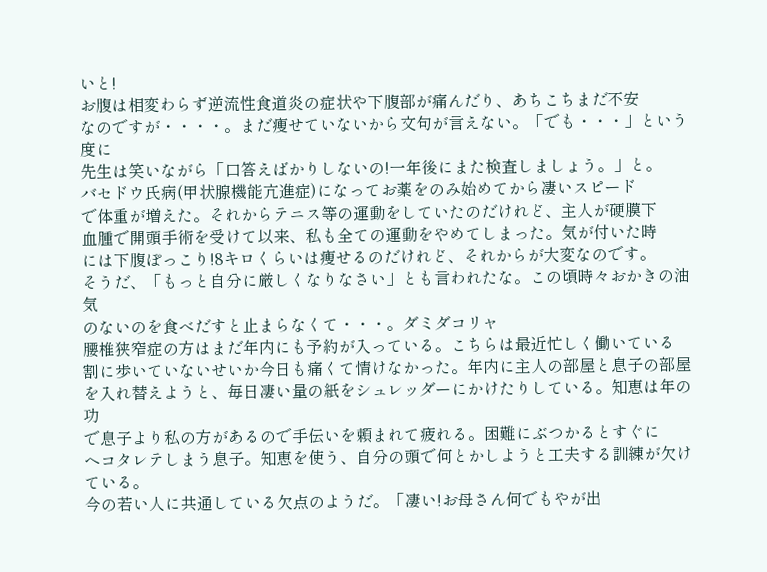いと!
お腹は相変わらず逆流性食道炎の症状や下腹部が痛んだり、あちこちまだ不安
なのですが・・・・。まだ痩せていないから文句が言えない。「でも・・・」という度に
先生は笑いながら「口答えばかりしないの!一年後にまた検査しましょう。」と。
バセドウ氏病(甲状腺機能亢進症)になってお薬をのみ始めてから凄いスピード
で体重が増えた。それからテニス等の運動をしていたのだけれど、主人が硬膜下
血腫で開頭手術を受けて以来、私も全ての運動をやめてしまった。気が付いた時
には下腹ぽっこり!8キロくらいは痩せるのだけれど、それからが大変なのです。
そうだ、「もっと自分に厳しくなりなさい」とも言われたな。この頃時々おかきの油気
のないのを食べだすと止まらなくて・・・。ダミダコリャ
腰椎狭窄症の方はまだ年内にも予約が入っている。こちらは最近忙しく働いている
割に歩いていないせいか今日も痛くて情けなかった。年内に主人の部屋と息子の部屋
を入れ替えようと、毎日凄い量の紙をシュレッダーにかけたりしている。知恵は年の功
で息子より私の方があるので手伝いを頼まれて疲れる。困難にぶつかるとすぐに
ヘコタレテしまう息子。知恵を使う、自分の頭で何とかしようと工夫する訓練が欠けている。
今の若い人に共通している欠点のようだ。「凄い!お母さん何でもやが出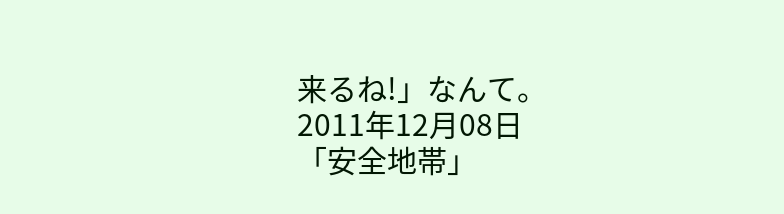来るね!」なんて。
2011年12月08日
「安全地帯」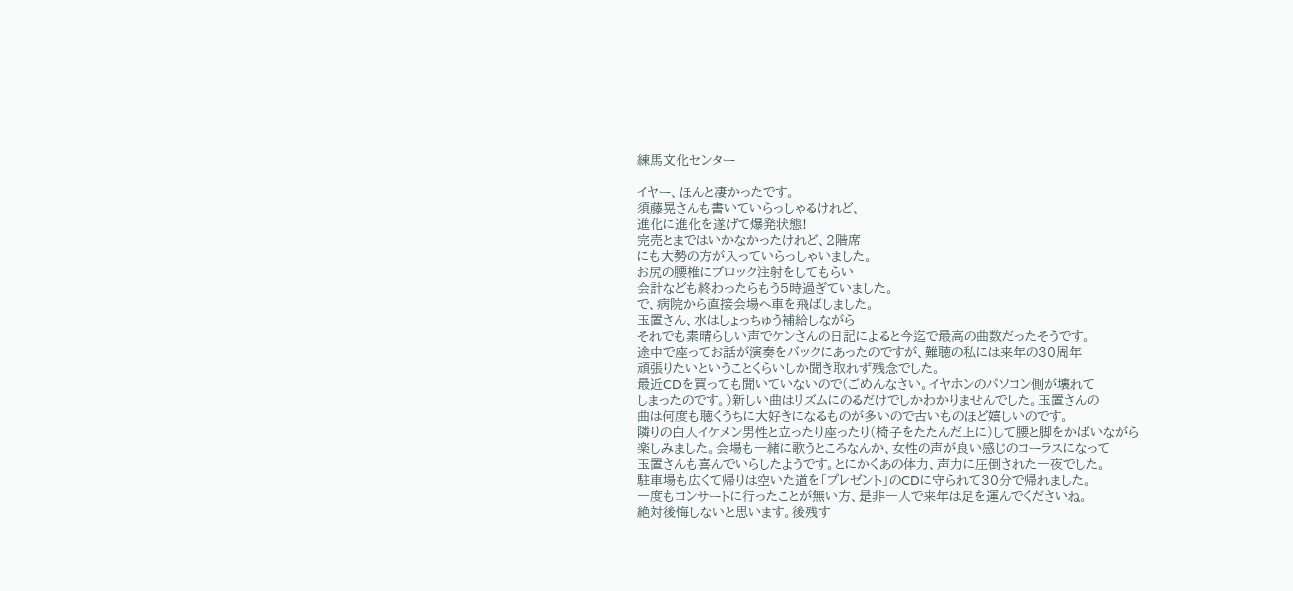練馬文化センター

イヤー、ほんと凄かったです。
須藤晃さんも書いていらっしゃるけれど、
進化に進化を遂げて爆発状態!
完売とまではいかなかったけれど、2階席
にも大勢の方が入っていらっしゃいました。
お尻の腰椎にブロック注射をしてもらい
会計なども終わったらもう5時過ぎていました。
で、病院から直接会場へ車を飛ばしました。
玉置さん、水はしょっちゅう補給しながら
それでも素晴らしい声でケンさんの日記によると今迄で最高の曲数だったそうです。
途中で座ってお話が演奏をバックにあったのですが、難聴の私には来年の30周年
頑張りたいということくらいしか聞き取れず残念でした。
最近CDを買っても聞いていないので(ごめんなさい。イヤホンのパソコン側が壊れて
しまったのです。)新しい曲はリズムにのるだけでしかわかりませんでした。玉置さんの
曲は何度も聴くうちに大好きになるものが多いので古いものほど嬉しいのです。
隣りの白人イケメン男性と立ったり座ったり(椅子をたたんだ上に)して腰と脚をかばいながら
楽しみました。会場も一緒に歌うところなんか、女性の声が良い感じのコーラスになって
玉置さんも喜んでいらしたようです。とにかくあの体力、声力に圧倒された一夜でした。
駐車場も広くて帰りは空いた道を「プレゼント」のCDに守られて30分で帰れました。
一度もコンサートに行ったことが無い方、是非一人で来年は足を運んでくださいね。
絶対後悔しないと思います。後残す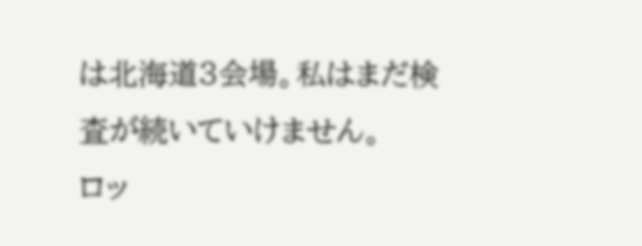は北海道3会場。私はまだ検査が続いていけません。
ロッ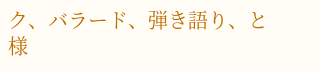ク、バラード、弾き語り、と様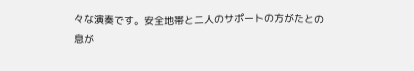々な演奏です。安全地帯と二人のサポートの方がたとの
息が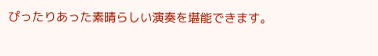ぴったりあった素晴らしい演奏を堪能できます。